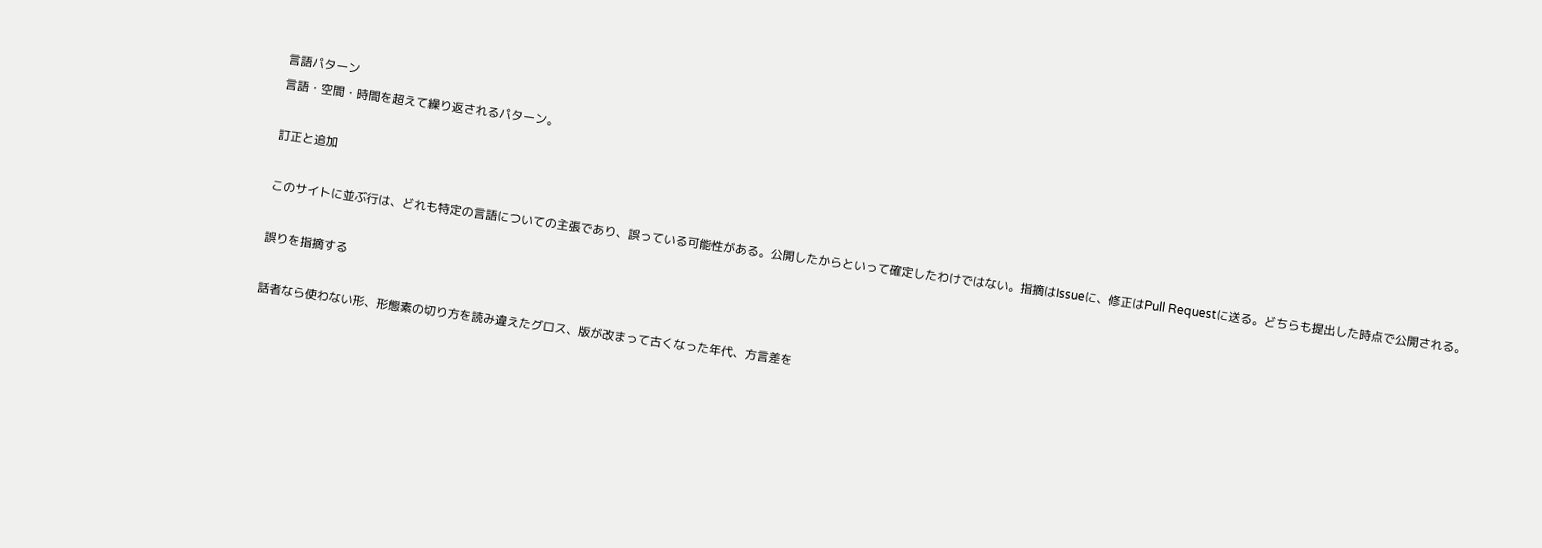言語パターン
言語・空間・時間を超えて繰り返されるパターン。

訂正と追加

このサイトに並ぶ行は、どれも特定の言語についての主張であり、誤っている可能性がある。公開したからといって確定したわけではない。指摘はIssueに、修正はPull Requestに送る。どちらも提出した時点で公開される。

誤りを指摘する

話者なら使わない形、形態素の切り方を読み違えたグロス、版が改まって古くなった年代、方言差を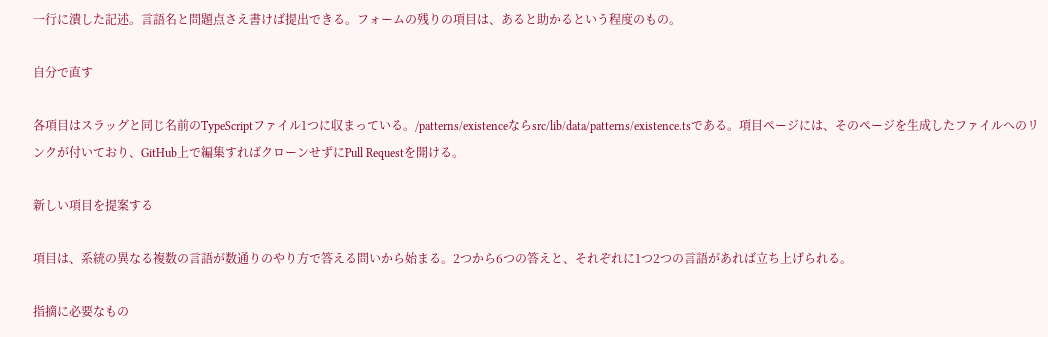一行に潰した記述。言語名と問題点さえ書けば提出できる。フォームの残りの項目は、あると助かるという程度のもの。

自分で直す

各項目はスラッグと同じ名前のTypeScriptファイル1つに収まっている。/patterns/existenceならsrc/lib/data/patterns/existence.tsである。項目ページには、そのページを生成したファイルへのリンクが付いており、GitHub上で編集すればクローンせずにPull Requestを開ける。

新しい項目を提案する

項目は、系統の異なる複数の言語が数通りのやり方で答える問いから始まる。2つから6つの答えと、それぞれに1つ2つの言語があれば立ち上げられる。

指摘に必要なもの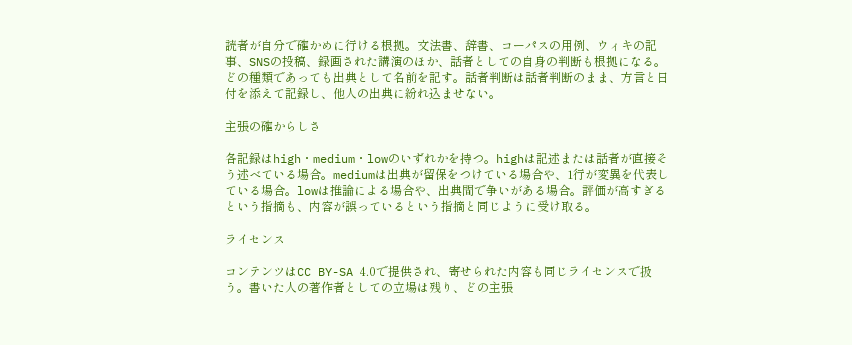読者が自分で確かめに行ける根拠。文法書、辞書、コーパスの用例、ウィキの記事、SNSの投稿、録画された講演のほか、話者としての自身の判断も根拠になる。どの種類であっても出典として名前を記す。話者判断は話者判断のまま、方言と日付を添えて記録し、他人の出典に紛れ込ませない。

主張の確からしさ

各記録はhigh・medium・lowのいずれかを持つ。highは記述または話者が直接そう述べている場合。mediumは出典が留保をつけている場合や、1行が変異を代表している場合。lowは推論による場合や、出典間で争いがある場合。評価が高すぎるという指摘も、内容が誤っているという指摘と同じように受け取る。

ライセンス

コンテンツはCC BY-SA 4.0で提供され、寄せられた内容も同じライセンスで扱う。書いた人の著作者としての立場は残り、どの主張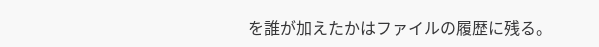を誰が加えたかはファイルの履歴に残る。